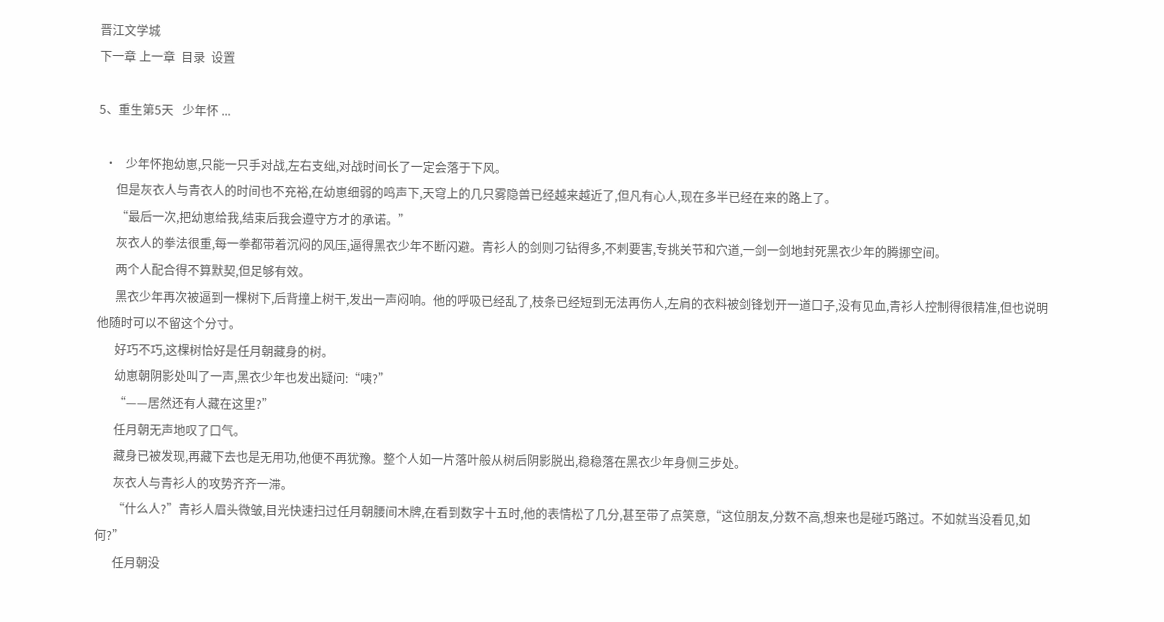晋江文学城
下一章 上一章  目录  设置

5、重生第5天   少年怀 ...

  •   少年怀抱幼崽,只能一只手对战,左右支绌,对战时间长了一定会落于下风。
      但是灰衣人与青衣人的时间也不充裕,在幼崽细弱的鸣声下,天穹上的几只雾隐兽已经越来越近了,但凡有心人,现在多半已经在来的路上了。
      “最后一次,把幼崽给我,结束后我会遵守方才的承诺。”
      灰衣人的拳法很重,每一拳都带着沉闷的风压,逼得黑衣少年不断闪避。青衫人的剑则刁钻得多,不刺要害,专挑关节和穴道,一剑一剑地封死黑衣少年的腾挪空间。
      两个人配合得不算默契,但足够有效。
      黑衣少年再次被逼到一棵树下,后背撞上树干,发出一声闷响。他的呼吸已经乱了,枝条已经短到无法再伤人,左肩的衣料被剑锋划开一道口子,没有见血,青衫人控制得很精准,但也说明他随时可以不留这个分寸。
      好巧不巧,这棵树恰好是任月朝藏身的树。
      幼崽朝阴影处叫了一声,黑衣少年也发出疑问:“咦?”
      “——居然还有人藏在这里?”
      任月朝无声地叹了口气。
      藏身已被发现,再藏下去也是无用功,他便不再犹豫。整个人如一片落叶般从树后阴影脱出,稳稳落在黑衣少年身侧三步处。
      灰衣人与青衫人的攻势齐齐一滞。
      “什么人?”青衫人眉头微皱,目光快速扫过任月朝腰间木牌,在看到数字十五时,他的表情松了几分,甚至带了点笑意,“这位朋友,分数不高,想来也是碰巧路过。不如就当没看见,如何?”
      任月朝没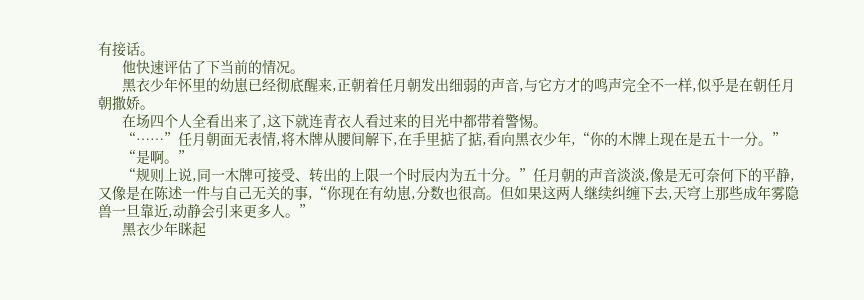有接话。
      他快速评估了下当前的情况。
      黑衣少年怀里的幼崽已经彻底醒来,正朝着任月朝发出细弱的声音,与它方才的鸣声完全不一样,似乎是在朝任月朝撒娇。
      在场四个人全看出来了,这下就连青衣人看过来的目光中都带着警惕。
      “……”任月朝面无表情,将木牌从腰间解下,在手里掂了掂,看向黑衣少年,“你的木牌上现在是五十一分。”
      “是啊。”
      “规则上说,同一木牌可接受、转出的上限一个时辰内为五十分。”任月朝的声音淡淡,像是无可奈何下的平静,又像是在陈述一件与自己无关的事,“你现在有幼崽,分数也很高。但如果这两人继续纠缠下去,天穹上那些成年雾隐兽一旦靠近,动静会引来更多人。”
      黑衣少年眯起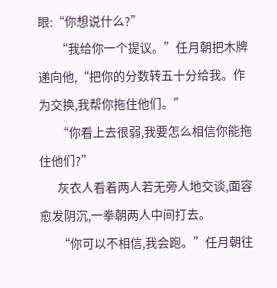眼:“你想说什么?”
      “我给你一个提议。”任月朝把木牌递向他,“把你的分数转五十分给我。作为交换,我帮你拖住他们。”
      “你看上去很弱,我要怎么相信你能拖住他们?”
      灰衣人看着两人若无旁人地交谈,面容愈发阴沉,一拳朝两人中间打去。
      “你可以不相信,我会跑。”任月朝往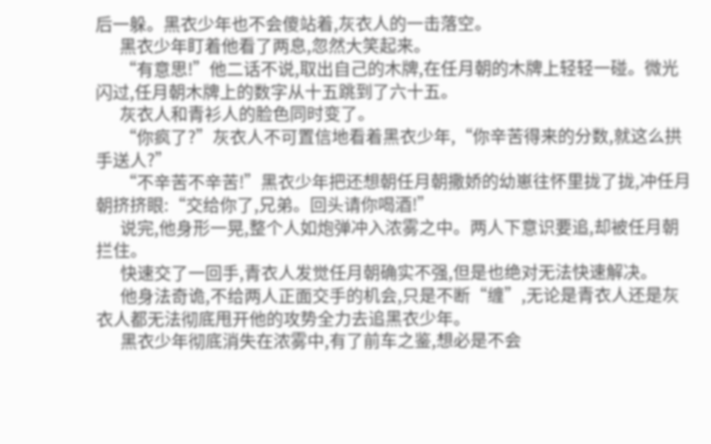后一躲。黑衣少年也不会傻站着,灰衣人的一击落空。
      黑衣少年盯着他看了两息,忽然大笑起来。
      “有意思!”他二话不说,取出自己的木牌,在任月朝的木牌上轻轻一碰。微光闪过,任月朝木牌上的数字从十五跳到了六十五。
      灰衣人和青衫人的脸色同时变了。
      “你疯了?”灰衣人不可置信地看着黑衣少年,“你辛苦得来的分数,就这么拱手送人?”
      “不辛苦不辛苦!”黑衣少年把还想朝任月朝撒娇的幼崽往怀里拢了拢,冲任月朝挤挤眼:“交给你了,兄弟。回头请你喝酒!”
      说完,他身形一晃,整个人如炮弹冲入浓雾之中。两人下意识要追,却被任月朝拦住。
      快速交了一回手,青衣人发觉任月朝确实不强,但是也绝对无法快速解决。
      他身法奇诡,不给两人正面交手的机会,只是不断“缠”,无论是青衣人还是灰衣人都无法彻底甩开他的攻势全力去追黑衣少年。
      黑衣少年彻底消失在浓雾中,有了前车之鉴,想必是不会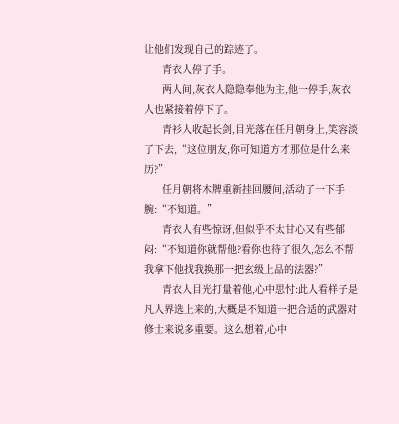让他们发现自己的踪迹了。
      青衣人停了手。
      两人间,灰衣人隐隐奉他为主,他一停手,灰衣人也紧接着停下了。
      青衫人收起长剑,目光落在任月朝身上,笑容淡了下去,“这位朋友,你可知道方才那位是什么来历?”
      任月朝将木牌重新挂回腰间,活动了一下手腕:“不知道。”
      青衣人有些惊讶,但似乎不太甘心又有些郁闷:“不知道你就帮他?看你也待了很久,怎么不帮我拿下他找我换那一把玄级上品的法器?”
      青衣人目光打量着他,心中思忖:此人看样子是凡人界选上来的,大概是不知道一把合适的武器对修士来说多重要。这么想着,心中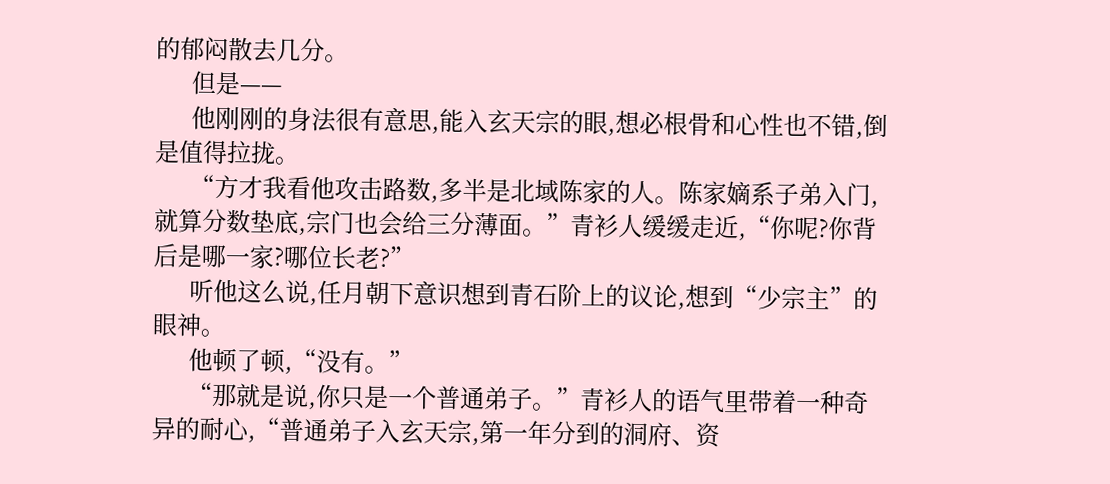的郁闷散去几分。
      但是——
      他刚刚的身法很有意思,能入玄天宗的眼,想必根骨和心性也不错,倒是值得拉拢。
      “方才我看他攻击路数,多半是北域陈家的人。陈家嫡系子弟入门,就算分数垫底,宗门也会给三分薄面。”青衫人缓缓走近,“你呢?你背后是哪一家?哪位长老?”
      听他这么说,任月朝下意识想到青石阶上的议论,想到“少宗主”的眼神。
      他顿了顿,“没有。”
      “那就是说,你只是一个普通弟子。”青衫人的语气里带着一种奇异的耐心,“普通弟子入玄天宗,第一年分到的洞府、资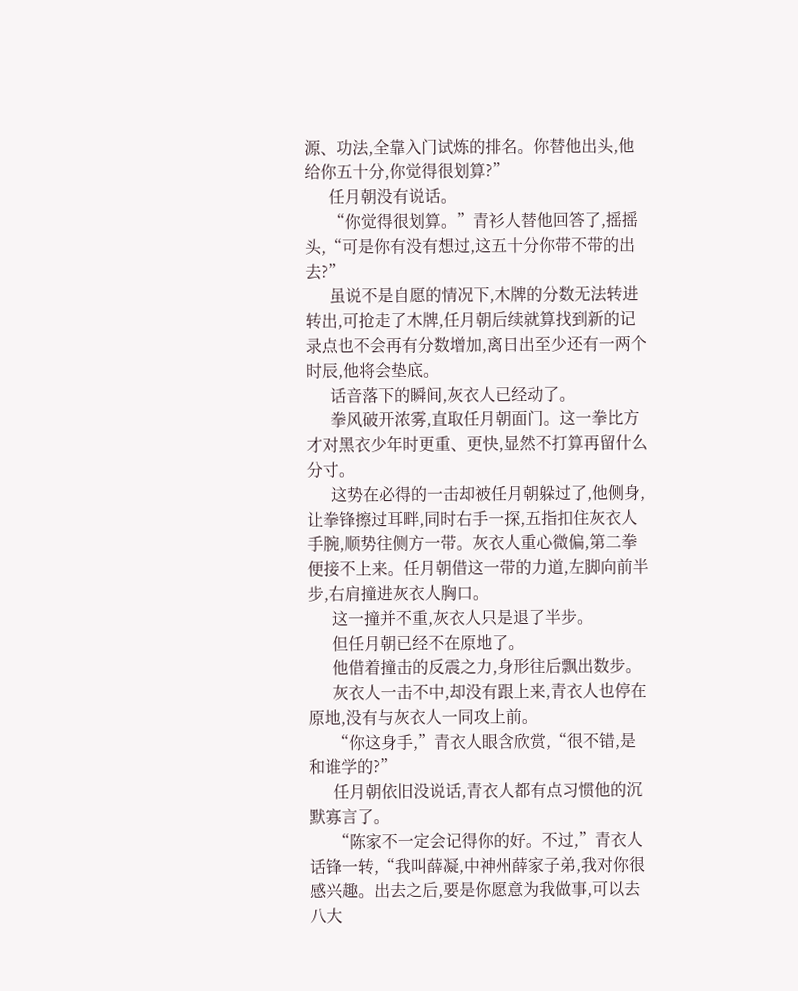源、功法,全靠入门试炼的排名。你替他出头,他给你五十分,你觉得很划算?”
      任月朝没有说话。
      “你觉得很划算。”青衫人替他回答了,摇摇头,“可是你有没有想过,这五十分你带不带的出去?”
      虽说不是自愿的情况下,木牌的分数无法转进转出,可抢走了木牌,任月朝后续就算找到新的记录点也不会再有分数增加,离日出至少还有一两个时辰,他将会垫底。
      话音落下的瞬间,灰衣人已经动了。
      拳风破开浓雾,直取任月朝面门。这一拳比方才对黑衣少年时更重、更快,显然不打算再留什么分寸。
      这势在必得的一击却被任月朝躲过了,他侧身,让拳锋擦过耳畔,同时右手一探,五指扣住灰衣人手腕,顺势往侧方一带。灰衣人重心微偏,第二拳便接不上来。任月朝借这一带的力道,左脚向前半步,右肩撞进灰衣人胸口。
      这一撞并不重,灰衣人只是退了半步。
      但任月朝已经不在原地了。
      他借着撞击的反震之力,身形往后飘出数步。
      灰衣人一击不中,却没有跟上来,青衣人也停在原地,没有与灰衣人一同攻上前。
      “你这身手,”青衣人眼含欣赏,“很不错,是和谁学的?”
      任月朝依旧没说话,青衣人都有点习惯他的沉默寡言了。
      “陈家不一定会记得你的好。不过,”青衣人话锋一转,“我叫薛凝,中神州薛家子弟,我对你很感兴趣。出去之后,要是你愿意为我做事,可以去八大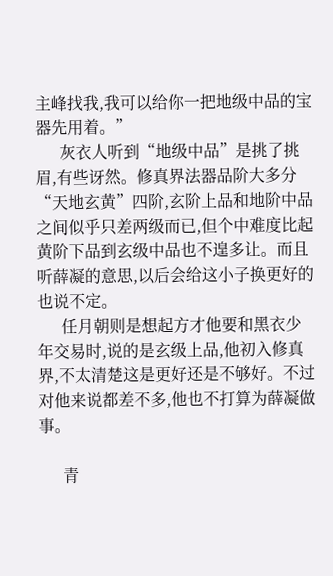主峰找我,我可以给你一把地级中品的宝器先用着。”
      灰衣人听到“地级中品”是挑了挑眉,有些讶然。修真界法器品阶大多分“天地玄黄”四阶,玄阶上品和地阶中品之间似乎只差两级而已,但个中难度比起黄阶下品到玄级中品也不遑多让。而且听薛凝的意思,以后会给这小子换更好的也说不定。
      任月朝则是想起方才他要和黑衣少年交易时,说的是玄级上品,他初入修真界,不太清楚这是更好还是不够好。不过对他来说都差不多,他也不打算为薛凝做事。

      青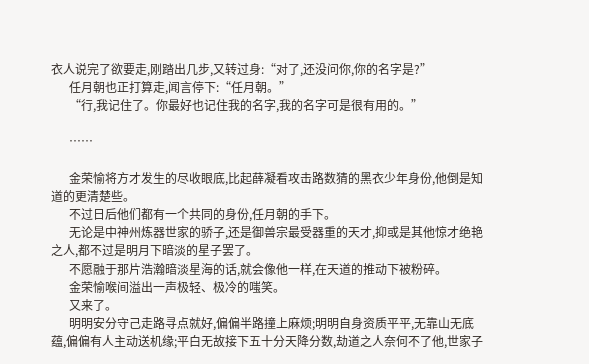衣人说完了欲要走,刚踏出几步,又转过身:“对了,还没问你,你的名字是?”
      任月朝也正打算走,闻言停下:“任月朝。”
      “行,我记住了。你最好也记住我的名字,我的名字可是很有用的。”

      ……

      金荣愉将方才发生的尽收眼底,比起薛凝看攻击路数猜的黑衣少年身份,他倒是知道的更清楚些。
      不过日后他们都有一个共同的身份,任月朝的手下。
      无论是中神州炼器世家的骄子,还是御兽宗最受器重的天才,抑或是其他惊才绝艳之人,都不过是明月下暗淡的星子罢了。
      不愿融于那片浩瀚暗淡星海的话,就会像他一样,在天道的推动下被粉碎。
      金荣愉喉间溢出一声极轻、极冷的嗤笑。
      又来了。
      明明安分守己走路寻点就好,偏偏半路撞上麻烦;明明自身资质平平,无靠山无底蕴,偏偏有人主动送机缘;平白无故接下五十分天降分数,劫道之人奈何不了他,世家子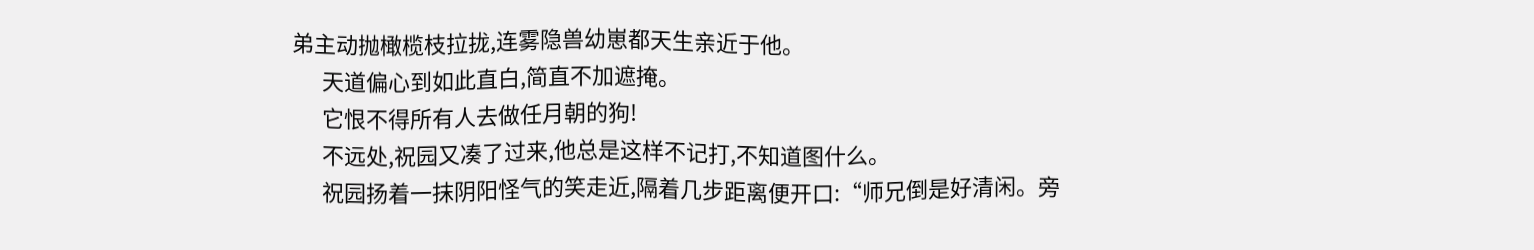弟主动抛橄榄枝拉拢,连雾隐兽幼崽都天生亲近于他。
      天道偏心到如此直白,简直不加遮掩。
      它恨不得所有人去做任月朝的狗!
      不远处,祝园又凑了过来,他总是这样不记打,不知道图什么。
      祝园扬着一抹阴阳怪气的笑走近,隔着几步距离便开口:“师兄倒是好清闲。旁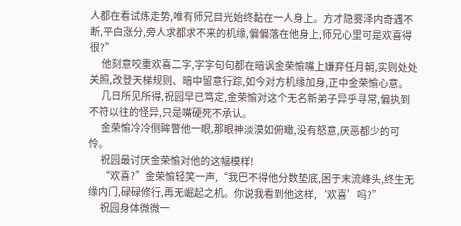人都在看试炼走势,唯有师兄目光始终黏在一人身上。方才隐雾泽内奇遇不断,平白涨分,旁人求都求不来的机缘,偏偏落在他身上,师兄心里可是欢喜得很?”
      他刻意咬重欢喜二字,字字句句都在暗讽金荣愉嘴上嫌弃任月朝,实则处处关照,改登天梯规则、暗中留意行踪,如今对方机缘加身,正中金荣愉心意。
      几日所见所得,祝园早已笃定,金荣愉对这个无名新弟子异乎寻常,偏执到不符以往的怪异,只是嘴硬死不承认。
      金荣愉冷冷侧眸瞥他一眼,那眼神淡漠如俯瞰,没有怒意,厌恶都少的可怜。
      祝园最讨厌金荣愉对他的这幅模样!
      “欢喜?”金荣愉轻笑一声,“我巴不得他分数垫底,困于末流峰头,终生无缘内门,碌碌修行,再无崛起之机。你说我看到他这样,‘欢喜’吗?”
      祝园身体微微一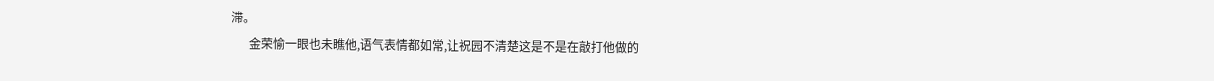滞。
      金荣愉一眼也未瞧他,语气表情都如常,让祝园不清楚这是不是在敲打他做的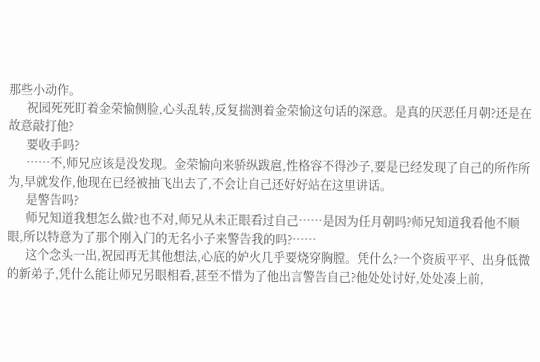那些小动作。
      祝园死死盯着金荣愉侧脸,心头乱转,反复揣测着金荣愉这句话的深意。是真的厌恶任月朝?还是在故意敲打他?
      要收手吗?
      ……不,师兄应该是没发现。金荣愉向来骄纵跋扈,性格容不得沙子,要是已经发现了自己的所作所为,早就发作,他现在已经被抽飞出去了,不会让自己还好好站在这里讲话。
      是警告吗?
      师兄知道我想怎么做?也不对,师兄从未正眼看过自己……是因为任月朝吗?师兄知道我看他不顺眼,所以特意为了那个刚入门的无名小子来警告我的吗?……
      这个念头一出,祝园再无其他想法,心底的妒火几乎要烧穿胸膛。凭什么?一个资质平平、出身低微的新弟子,凭什么能让师兄另眼相看,甚至不惜为了他出言警告自己?他处处讨好,处处凑上前,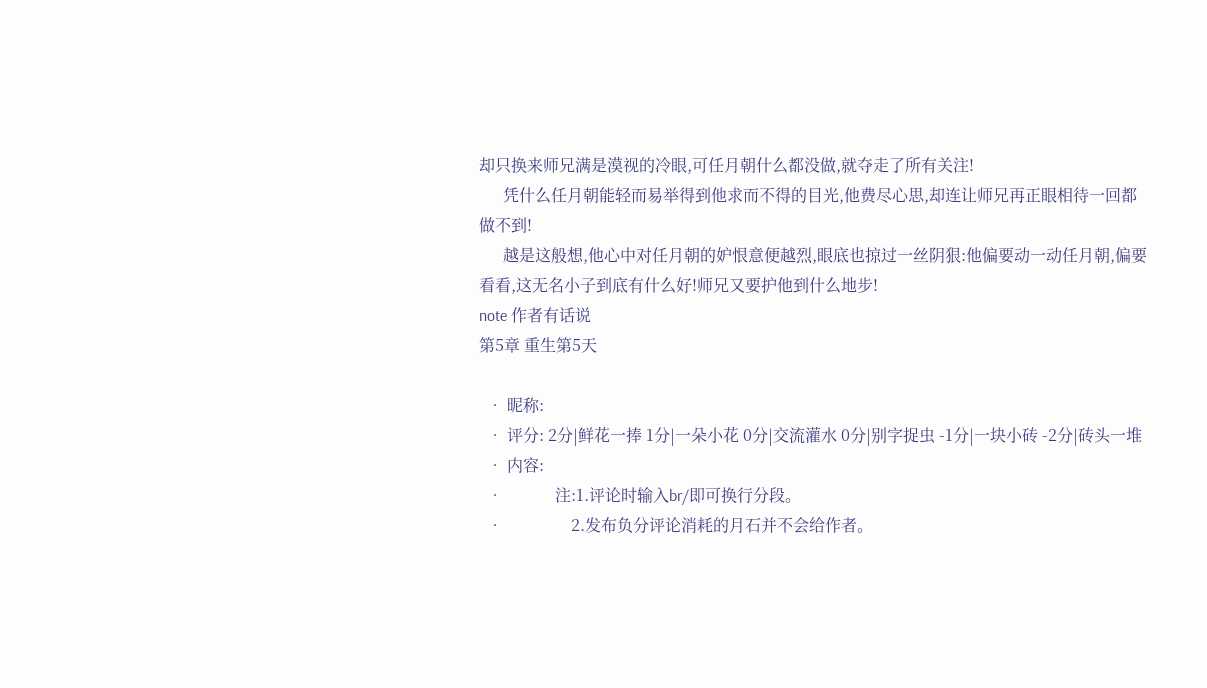却只换来师兄满是漠视的冷眼,可任月朝什么都没做,就夺走了所有关注!
      凭什么任月朝能轻而易举得到他求而不得的目光,他费尽心思,却连让师兄再正眼相待一回都做不到!
      越是这般想,他心中对任月朝的妒恨意便越烈,眼底也掠过一丝阴狠:他偏要动一动任月朝,偏要看看,这无名小子到底有什么好!师兄又要护他到什么地步!
note 作者有话说
第5章 重生第5天

  • 昵称:
  • 评分: 2分|鲜花一捧 1分|一朵小花 0分|交流灌水 0分|别字捉虫 -1分|一块小砖 -2分|砖头一堆
  • 内容:
  •             注:1.评论时输入br/即可换行分段。
  •                 2.发布负分评论消耗的月石并不会给作者。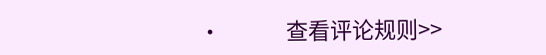•             查看评论规则>>